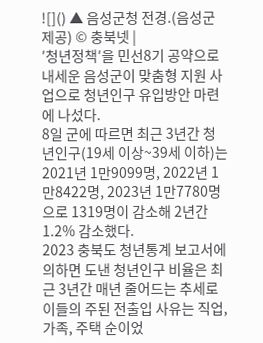![]() ▲ 음성군청 전경.(음성군 제공) © 충북넷 |
′청년정책′을 민선8기 공약으로 내세운 음성군이 맞춤형 지원 사업으로 청년인구 유입방안 마련에 나섰다.
8일 군에 따르면 최근 3년간 청년인구(19세 이상~39세 이하)는 2021년 1만9099명, 2022년 1만8422명, 2023년 1만7780명으로 1319명이 감소해 2년간 1.2% 감소했다.
2023 충북도 청년통계 보고서에 의하면 도낸 청년인구 비율은 최근 3년간 매년 줄어드는 추세로 이들의 주된 전출입 사유는 직업, 가족, 주택 순이었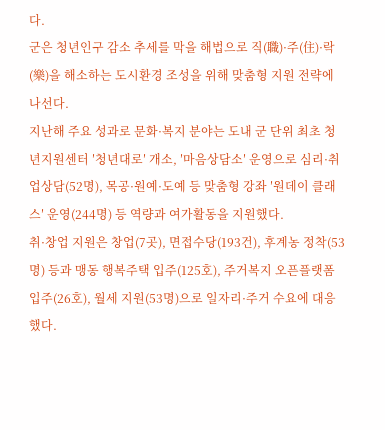다.
군은 청년인구 감소 추세를 막을 해법으로 직(職)·주(住)·락(樂)을 해소하는 도시환경 조성을 위해 맞춤형 지원 전략에 나선다.
지난해 주요 성과로 문화·복지 분야는 도내 군 단위 최초 청년지원센터 ′청년대로′ 개소, ′마음상담소′ 운영으로 심리·취업상담(52명), 목공·원예·도예 등 맞춤형 강좌 ′원데이 클래스′ 운영(244명) 등 역량과 여가활동을 지원했다.
취·창업 지원은 창업(7곳), 면접수당(193건), 후계농 정착(53명) 등과 맹동 행복주택 입주(125호), 주거복지 오픈플랫폼 입주(26호), 월세 지원(53명)으로 일자리·주거 수요에 대응했다.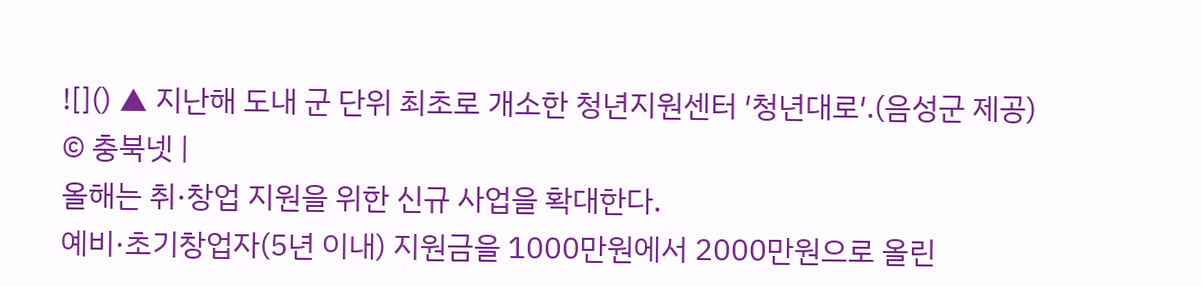![]() ▲ 지난해 도내 군 단위 최초로 개소한 청년지원센터 ′청년대로′.(음성군 제공) © 충북넷 |
올해는 취·창업 지원을 위한 신규 사업을 확대한다.
예비·초기창업자(5년 이내) 지원금을 1000만원에서 2000만원으로 올린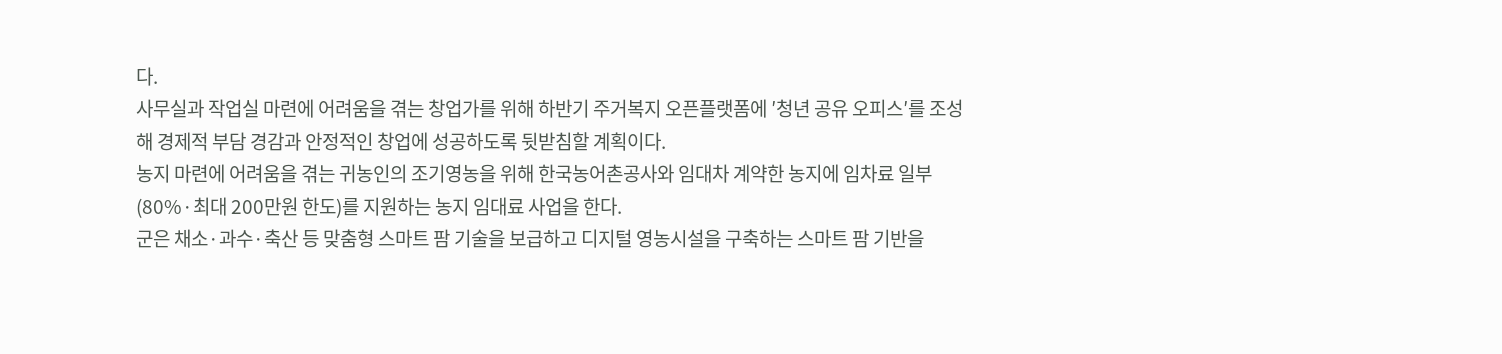다.
사무실과 작업실 마련에 어려움을 겪는 창업가를 위해 하반기 주거복지 오픈플랫폼에 ′청년 공유 오피스′를 조성해 경제적 부담 경감과 안정적인 창업에 성공하도록 뒷받침할 계획이다.
농지 마련에 어려움을 겪는 귀농인의 조기영농을 위해 한국농어촌공사와 임대차 계약한 농지에 임차료 일부(80%·최대 200만원 한도)를 지원하는 농지 임대료 사업을 한다.
군은 채소·과수·축산 등 맞춤형 스마트 팜 기술을 보급하고 디지털 영농시설을 구축하는 스마트 팜 기반을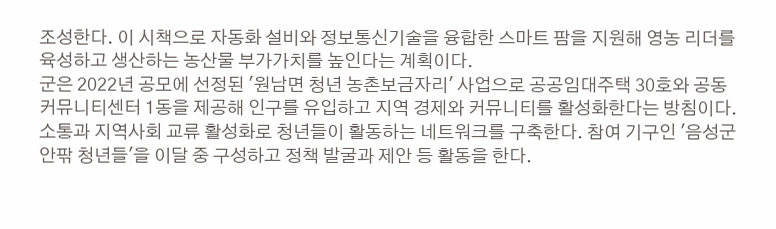조성한다. 이 시책으로 자동화 설비와 정보통신기술을 융합한 스마트 팜을 지원해 영농 리더를 육성하고 생산하는 농산물 부가가치를 높인다는 계획이다.
군은 2022년 공모에 선정된 ′원남면 청년 농촌보금자리′ 사업으로 공공임대주택 30호와 공동커뮤니티센터 1동을 제공해 인구를 유입하고 지역 경제와 커뮤니티를 활성화한다는 방침이다.
소통과 지역사회 교류 활성화로 청년들이 활동하는 네트워크를 구축한다. 참여 기구인 ′음성군 안팎 청년들′을 이달 중 구성하고 정책 발굴과 제안 등 활동을 한다.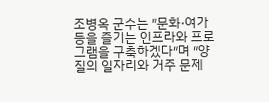조병옥 군수는 ″문화·여가 등을 즐기는 인프라와 프로그램을 구축하겠다″며 ″양질의 일자리와 거주 문제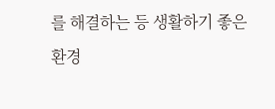를 해결하는 등 생활하기 좋은 환경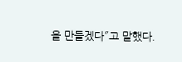을 만들겠다″고 말했다.